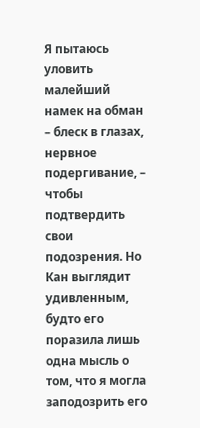Я пытаюсь уловить малейший намек на обман – блеск в глазах, нервное подергивание, – чтобы подтвердить свои подозрения. Но Кан выглядит удивленным, будто его поразила лишь одна мысль о том, что я могла заподозрить его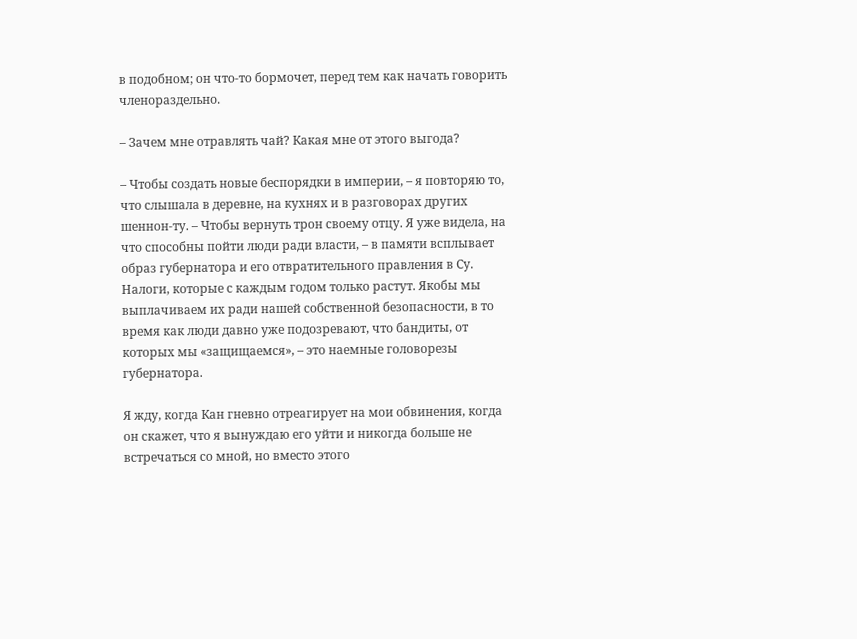в подобном; он что-то бормочет, перед тем как начать говорить членораздельно.

– Зачем мне отравлять чай? Какая мне от этого выгода?

– Чтобы создать новые беспорядки в империи, – я повторяю то, что слышала в деревне, на кухнях и в разговорах других шеннон-ту. – Чтобы вернуть трон своему отцу. Я уже видела, на что способны пойти люди ради власти, – в памяти всплывает образ губернатора и его отвратительного правления в Су. Налоги, которые с каждым годом только растут. Якобы мы выплачиваем их ради нашей собственной безопасности, в то время как люди давно уже подозревают, что бандиты, от которых мы «защищаемся», – это наемные головорезы губернатора.

Я жду, когда Кан гневно отреагирует на мои обвинения, когда он скажет, что я вынуждаю его уйти и никогда больше не встречаться со мной, но вместо этого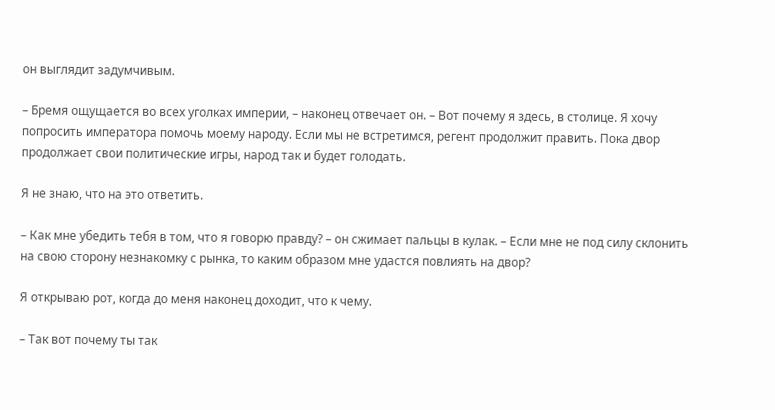он выглядит задумчивым.

– Бремя ощущается во всех уголках империи, – наконец отвечает он. – Вот почему я здесь, в столице. Я хочу попросить императора помочь моему народу. Если мы не встретимся, регент продолжит править. Пока двор продолжает свои политические игры, народ так и будет голодать.

Я не знаю, что на это ответить.

– Как мне убедить тебя в том, что я говорю правду? – он сжимает пальцы в кулак. – Если мне не под силу склонить на свою сторону незнакомку с рынка, то каким образом мне удастся повлиять на двор?

Я открываю рот, когда до меня наконец доходит, что к чему.

– Так вот почему ты так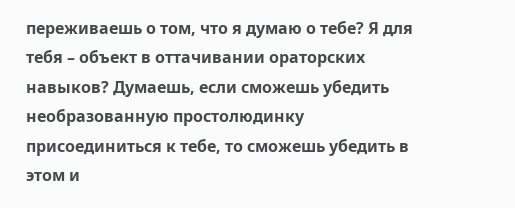переживаешь о том, что я думаю о тебе? Я для тебя – объект в оттачивании ораторских навыков? Думаешь, если сможешь убедить необразованную простолюдинку присоединиться к тебе, то сможешь убедить в этом и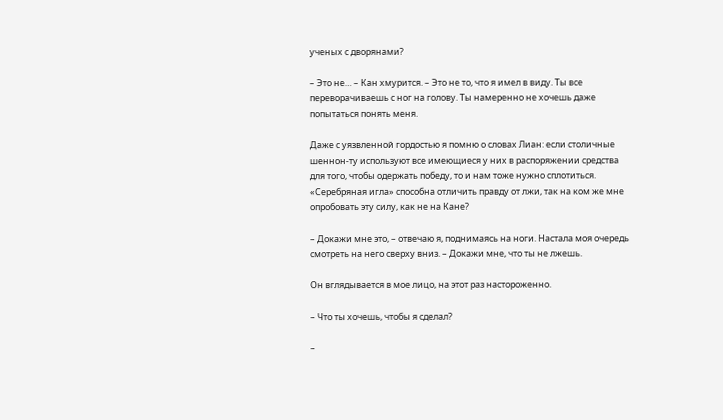ученых с дворянами?

– Это не… – Кан хмурится. – Это не то, что я имел в виду. Ты все переворачиваешь с ног на голову. Ты намеренно не хочешь даже попытаться понять меня.

Даже с уязвленной гордостью я помню о словах Лиан: если столичные шеннон-ту используют все имеющиеся у них в распоряжении средства для того, чтобы одержать победу, то и нам тоже нужно сплотиться. «Серебряная игла» способна отличить правду от лжи, так на ком же мне опробовать эту силу, как не на Кане?

– Докажи мне это, – отвечаю я, поднимаясь на ноги. Настала моя очередь смотреть на него сверху вниз. – Докажи мне, что ты не лжешь.

Он вглядывается в мое лицо, на этот раз настороженно.

– Что ты хочешь, чтобы я сделал?

–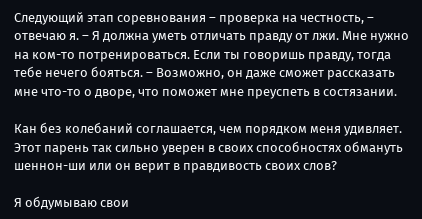Следующий этап соревнования – проверка на честность, – отвечаю я. – Я должна уметь отличать правду от лжи. Мне нужно на ком-то потренироваться. Если ты говоришь правду, тогда тебе нечего бояться. – Возможно, он даже сможет рассказать мне что-то о дворе, что поможет мне преуспеть в состязании.

Кан без колебаний соглашается, чем порядком меня удивляет. Этот парень так сильно уверен в своих способностях обмануть шеннон-ши или он верит в правдивость своих слов?

Я обдумываю свои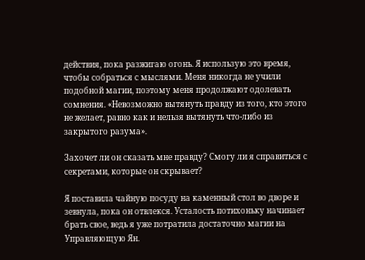действия, пока разжигаю огонь. Я использую это время, чтобы собраться с мыслями. Меня никогда не учили подобной магии, поэтому меня продолжают одолевать сомнения. «Невозможно вытянуть правду из того, кто этого не желает, равно как и нельзя вытянуть что-либо из закрытого разума».

Захочет ли он сказать мне правду? Смогу ли я справиться с секретами, которые он скрывает?

Я поставила чайную посуду на каменный стол во дворе и зевнула, пока он отвлекся. Усталость потихоньку начинает брать свое, ведь я уже потратила достаточно магии на Управляющую Ян.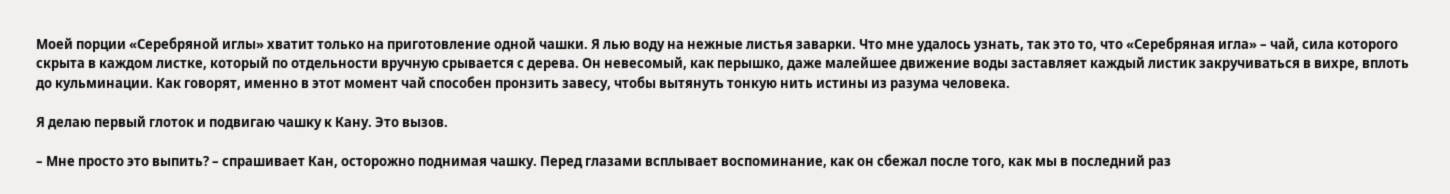Моей порции «Серебряной иглы» хватит только на приготовление одной чашки. Я лью воду на нежные листья заварки. Что мне удалось узнать, так это то, что «Серебряная игла» – чай, сила которого скрыта в каждом листке, который по отдельности вручную срывается с дерева. Он невесомый, как перышко, даже малейшее движение воды заставляет каждый листик закручиваться в вихре, вплоть до кульминации. Как говорят, именно в этот момент чай способен пронзить завесу, чтобы вытянуть тонкую нить истины из разума человека.

Я делаю первый глоток и подвигаю чашку к Кану. Это вызов.

– Мне просто это выпить? – спрашивает Кан, осторожно поднимая чашку. Перед глазами всплывает воспоминание, как он сбежал после того, как мы в последний раз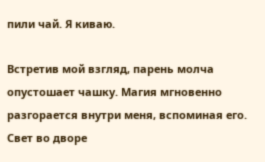пили чай. Я киваю.

Встретив мой взгляд, парень молча опустошает чашку. Магия мгновенно разгорается внутри меня, вспоминая его. Свет во дворе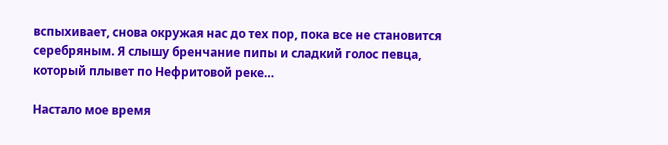вспыхивает, снова окружая нас до тех пор, пока все не становится серебряным. Я слышу бренчание пипы и сладкий голос певца, который плывет по Нефритовой реке…

Настало мое время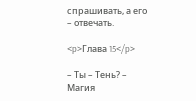спрашивать, а его – отвечать.

<p>Глава 15</p>

– Ты – Тень? – Магия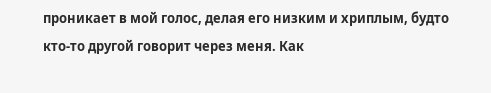проникает в мой голос, делая его низким и хриплым, будто кто-то другой говорит через меня. Как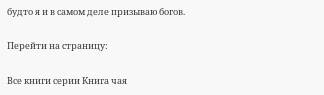будто я и в самом деле призываю богов.

Перейти на страницу:

Все книги серии Книга чая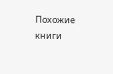Похожие книги